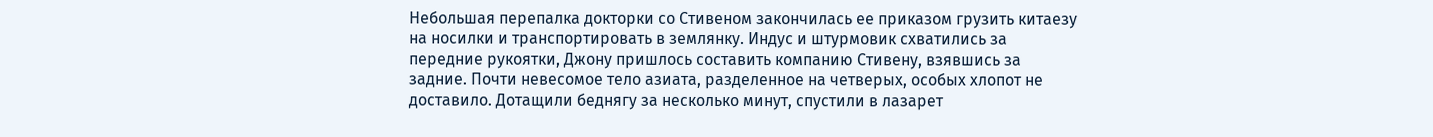Небольшая перепалка докторки со Стивеном закончилась ее приказом грузить китаезу на носилки и транспортировать в землянку. Индус и штурмовик схватились за передние рукоятки, Джону пришлось составить компанию Стивену, взявшись за задние. Почти невесомое тело азиата, разделенное на четверых, особых хлопот не доставило. Дотащили беднягу за несколько минут, спустили в лазарет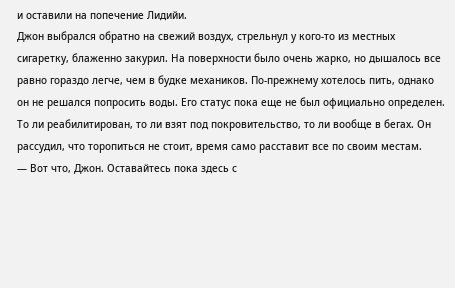и оставили на попечение Лидийи.
Джон выбрался обратно на свежий воздух, стрельнул у кого-то из местных сигаретку, блаженно закурил. На поверхности было очень жарко, но дышалось все равно гораздо легче, чем в будке механиков. По-прежнему хотелось пить, однако он не решался попросить воды. Его статус пока еще не был официально определен. То ли реабилитирован, то ли взят под покровительство, то ли вообще в бегах. Он рассудил, что торопиться не стоит, время само расставит все по своим местам.
— Вот что, Джон. Оставайтесь пока здесь с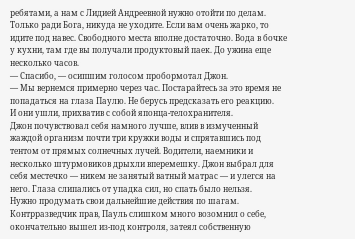ребятами, а нам с Лидией Андреевной нужно отойти по делам. Только ради Бога, никуда не уходите. Если вам очень жарко, то идите под навес. Свободного места вполне достаточно. Вода в бочке у кухни, там где вы получали продуктовый паек. До ужина еще несколько часов.
— Спасибо, — осипшим голосом пробормотал Джон.
— Мы вернемся примерно через час. Постарайтесь за это время не попадаться на глаза Паулю. Не берусь предсказать его реакцию.
И они ушли, прихватив с собой японца-телохранителя.
Джон почувствовал себя намного лучше, влив в измученный жаждой организм почти три кружки воды и спрятавшись под тентом от прямых солнечных лучей. Водители, наемники и несколько штурмовиков дрыхли вперемешку. Джон выбрал для себя местечко — никем не занятый ватный матрас — и улегся на него. Глаза слипались от упадка сил, но спать было нельзя.
Нужно продумать свои дальнейшие действия по шагам.
Контрразведчик прав, Пауль слишком много возомнил о себе, окончательно вышел из-под контроля, затеял собственную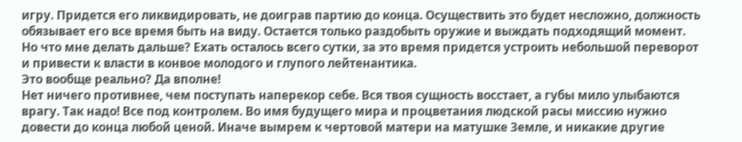игру. Придется его ликвидировать, не доиграв партию до конца. Осуществить это будет несложно, должность обязывает его все время быть на виду. Остается только раздобыть оружие и выждать подходящий момент.
Но что мне делать дальше? Ехать осталось всего сутки, за это время придется устроить небольшой переворот и привести к власти в конвое молодого и глупого лейтенантика.
Это вообще реально? Да вполне!
Нет ничего противнее, чем поступать наперекор себе. Вся твоя сущность восстает, а губы мило улыбаются врагу. Так надо! Все под контролем. Во имя будущего мира и процветания людской расы миссию нужно довести до конца любой ценой. Иначе вымрем к чертовой матери на матушке Земле, и никакие другие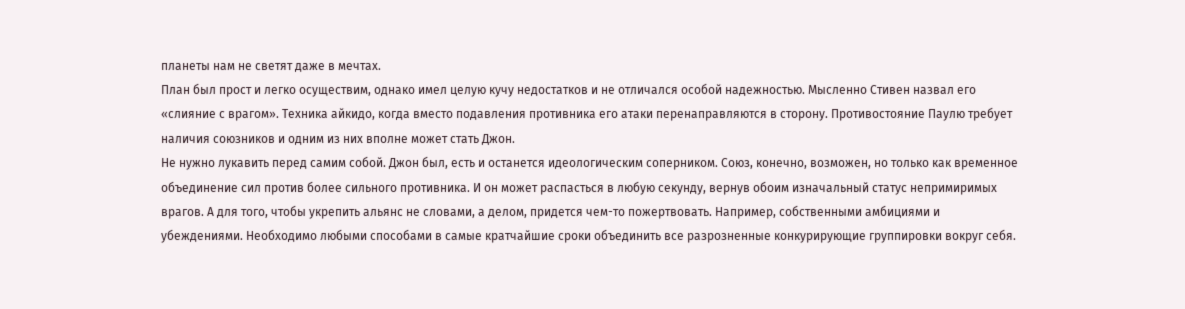планеты нам не светят даже в мечтах.
План был прост и легко осуществим, однако имел целую кучу недостатков и не отличался особой надежностью. Мысленно Стивен назвал его «слияние с врагом». Техника айкидо, когда вместо подавления противника его атаки перенаправляются в сторону. Противостояние Паулю требует наличия союзников и одним из них вполне может стать Джон.
Не нужно лукавить перед самим собой. Джон был, есть и останется идеологическим соперником. Союз, конечно, возможен, но только как временное объединение сил против более сильного противника. И он может распасться в любую секунду, вернув обоим изначальный статус непримиримых врагов. А для того, чтобы укрепить альянс не словами, а делом, придется чем-то пожертвовать. Например, собственными амбициями и убеждениями. Необходимо любыми способами в самые кратчайшие сроки объединить все разрозненные конкурирующие группировки вокруг себя.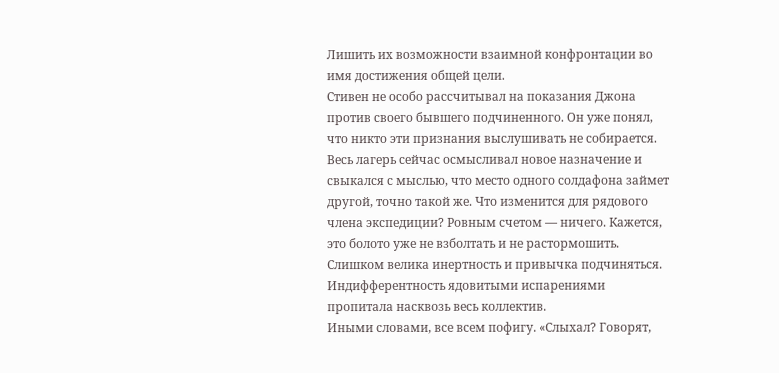Лишить их возможности взаимной конфронтации во имя достижения общей цели.
Стивен не особо рассчитывал на показания Джона против своего бывшего подчиненного. Он уже понял, что никто эти признания выслушивать не собирается. Весь лагерь сейчас осмысливал новое назначение и свыкался с мыслью, что место одного солдафона займет другой, точно такой же. Что изменится для рядового члена экспедиции? Ровным счетом — ничего. Кажется, это болото уже не взболтать и не растормошить. Слишком велика инертность и привычка подчиняться. Индифферентность ядовитыми испарениями пропитала насквозь весь коллектив.
Иными словами, все всем пофигу. «Слыхал? Говорят,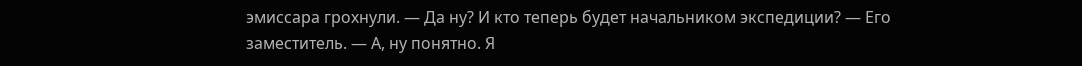эмиссара грохнули. — Да ну? И кто теперь будет начальником экспедиции? — Его заместитель. — А, ну понятно. Я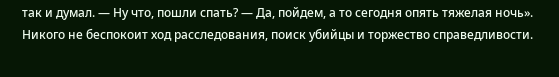так и думал. — Ну что, пошли спать? — Да, пойдем, а то сегодня опять тяжелая ночь». Никого не беспокоит ход расследования, поиск убийцы и торжество справедливости.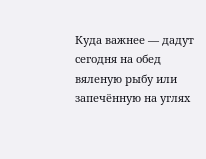Куда важнее — дадут сегодня на обед вяленую рыбу или запечённую на углях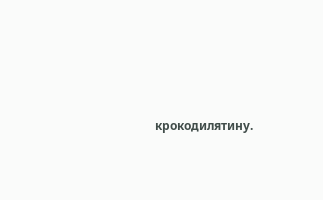крокодилятину.